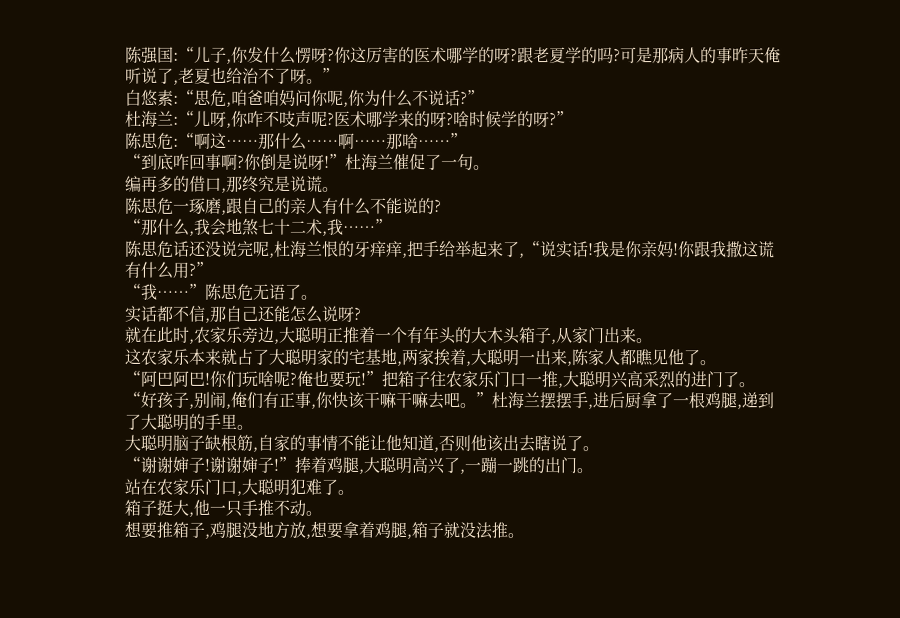陈强国:“儿子,你发什么愣呀?你这厉害的医术哪学的呀?跟老夏学的吗?可是那病人的事昨天俺听说了,老夏也给治不了呀。”
白悠素:“思危,咱爸咱妈问你呢,你为什么不说话?”
杜海兰:“儿呀,你咋不吱声呢?医术哪学来的呀?啥时候学的呀?”
陈思危:“啊这……那什么……啊……那啥……”
“到底咋回事啊?你倒是说呀!”杜海兰催促了一句。
编再多的借口,那终究是说谎。
陈思危一琢磨,跟自己的亲人有什么不能说的?
“那什么,我会地煞七十二术,我……”
陈思危话还没说完呢,杜海兰恨的牙痒痒,把手给举起来了,“说实话!我是你亲妈!你跟我撒这谎有什么用?”
“我……”陈思危无语了。
实话都不信,那自己还能怎么说呀?
就在此时,农家乐旁边,大聪明正推着一个有年头的大木头箱子,从家门出来。
这农家乐本来就占了大聪明家的宅基地,两家挨着,大聪明一出来,陈家人都瞧见他了。
“阿巴阿巴!你们玩啥呢?俺也要玩!”把箱子往农家乐门口一推,大聪明兴高采烈的进门了。
“好孩子,别闹,俺们有正事,你快该干嘛干嘛去吧。”杜海兰摆摆手,进后厨拿了一根鸡腿,递到了大聪明的手里。
大聪明脑子缺根筋,自家的事情不能让他知道,否则他该出去瞎说了。
“谢谢婶子!谢谢婶子!”捧着鸡腿,大聪明高兴了,一蹦一跳的出门。
站在农家乐门口,大聪明犯难了。
箱子挺大,他一只手推不动。
想要推箱子,鸡腿没地方放,想要拿着鸡腿,箱子就没法推。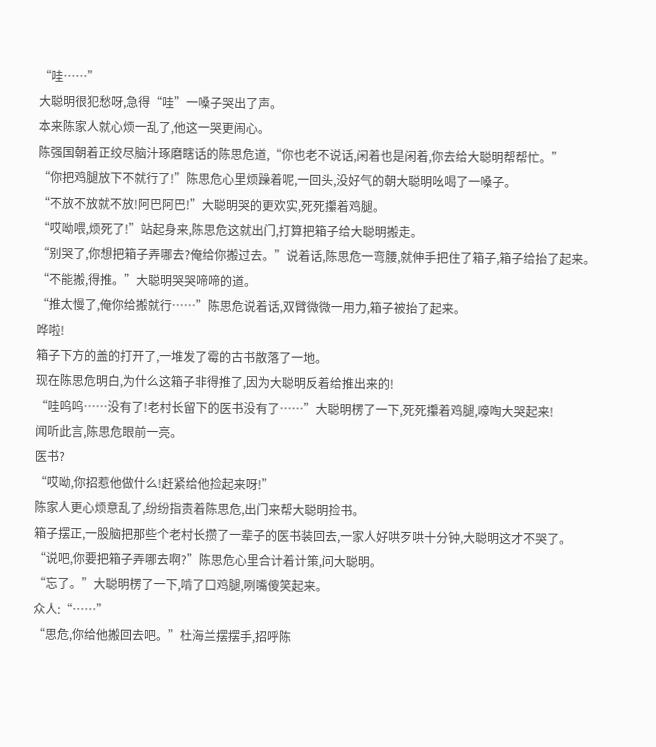“哇……”
大聪明很犯愁呀,急得“哇”一嗓子哭出了声。
本来陈家人就心烦一乱了,他这一哭更闹心。
陈强国朝着正绞尽脑汁琢磨瞎话的陈思危道,“你也老不说话,闲着也是闲着,你去给大聪明帮帮忙。”
“你把鸡腿放下不就行了!”陈思危心里烦躁着呢,一回头,没好气的朝大聪明吆喝了一嗓子。
“不放不放就不放!阿巴阿巴!”大聪明哭的更欢实,死死攥着鸡腿。
“哎呦喂,烦死了!”站起身来,陈思危这就出门,打算把箱子给大聪明搬走。
“别哭了,你想把箱子弄哪去?俺给你搬过去。”说着话,陈思危一弯腰,就伸手把住了箱子,箱子给抬了起来。
“不能搬,得推。”大聪明哭哭啼啼的道。
“推太慢了,俺你给搬就行……”陈思危说着话,双臂微微一用力,箱子被抬了起来。
哗啦!
箱子下方的盖的打开了,一堆发了霉的古书散落了一地。
现在陈思危明白,为什么这箱子非得推了,因为大聪明反着给推出来的!
“哇呜呜……没有了!老村长留下的医书没有了……”大聪明楞了一下,死死攥着鸡腿,嚎啕大哭起来!
闻听此言,陈思危眼前一亮。
医书?
“哎呦,你招惹他做什么!赶紧给他捡起来呀!”
陈家人更心烦意乱了,纷纷指责着陈思危,出门来帮大聪明捡书。
箱子摆正,一股脑把那些个老村长攒了一辈子的医书装回去,一家人好哄歹哄十分钟,大聪明这才不哭了。
“说吧,你要把箱子弄哪去啊?”陈思危心里合计着计策,问大聪明。
“忘了。”大聪明楞了一下,啃了口鸡腿,咧嘴傻笑起来。
众人:“……”
“思危,你给他搬回去吧。”杜海兰摆摆手,招呼陈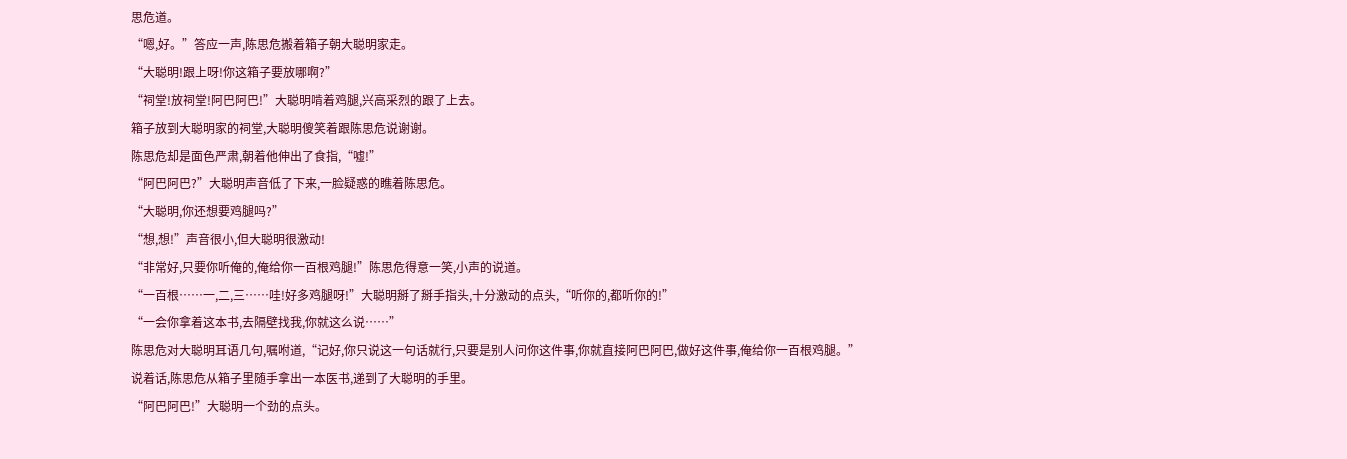思危道。
“嗯,好。”答应一声,陈思危搬着箱子朝大聪明家走。
“大聪明!跟上呀!你这箱子要放哪啊?”
“祠堂!放祠堂!阿巴阿巴!”大聪明啃着鸡腿,兴高采烈的跟了上去。
箱子放到大聪明家的祠堂,大聪明傻笑着跟陈思危说谢谢。
陈思危却是面色严肃,朝着他伸出了食指,“嘘!”
“阿巴阿巴?”大聪明声音低了下来,一脸疑惑的瞧着陈思危。
“大聪明,你还想要鸡腿吗?”
“想,想!”声音很小,但大聪明很激动!
“非常好,只要你听俺的,俺给你一百根鸡腿!”陈思危得意一笑,小声的说道。
“一百根……一,二,三……哇!好多鸡腿呀!”大聪明掰了掰手指头,十分激动的点头,“听你的,都听你的!”
“一会你拿着这本书,去隔壁找我,你就这么说……”
陈思危对大聪明耳语几句,嘱咐道,“记好,你只说这一句话就行,只要是别人问你这件事,你就直接阿巴阿巴,做好这件事,俺给你一百根鸡腿。”
说着话,陈思危从箱子里随手拿出一本医书,递到了大聪明的手里。
“阿巴阿巴!”大聪明一个劲的点头。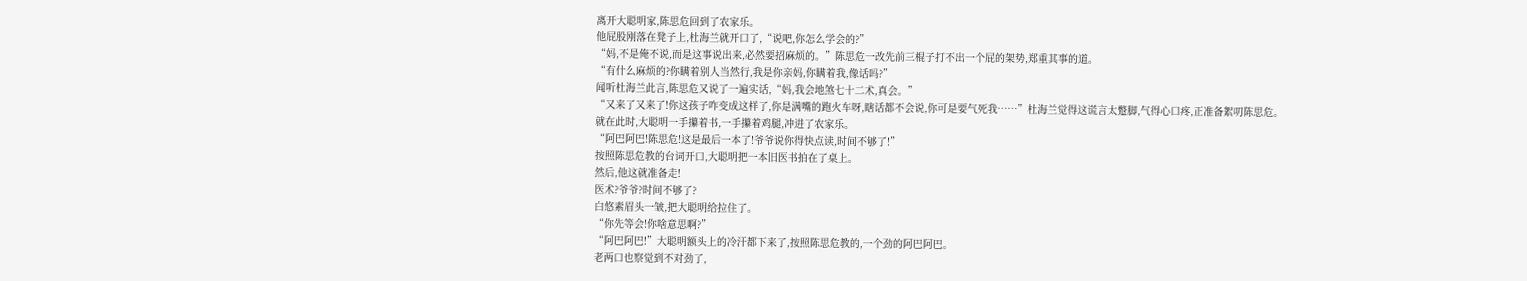离开大聪明家,陈思危回到了农家乐。
他屁股刚落在凳子上,杜海兰就开口了,“说吧,你怎么学会的?”
“妈,不是俺不说,而是这事说出来,必然要招麻烦的。”陈思危一改先前三棍子打不出一个屁的架势,郑重其事的道。
“有什么麻烦的?你瞒着别人当然行,我是你亲妈,你瞒着我,像话吗?”
闻听杜海兰此言,陈思危又说了一遍实话,“妈,我会地煞七十二术,真会。”
“又来了又来了!你这孩子咋变成这样了,你是满嘴的跑火车呀,瞎话都不会说,你可是要气死我……”杜海兰觉得这谎言太蹩脚,气得心口疼,正准备絮叨陈思危。
就在此时,大聪明一手攥着书,一手攥着鸡腿,冲进了农家乐。
“阿巴阿巴!陈思危!这是最后一本了!爷爷说你得快点读,时间不够了!”
按照陈思危教的台词开口,大聪明把一本旧医书拍在了桌上。
然后,他这就准备走!
医术?爷爷?时间不够了?
白悠素眉头一皱,把大聪明给拉住了。
“你先等会!你啥意思啊?”
“阿巴阿巴!”大聪明额头上的冷汗都下来了,按照陈思危教的,一个劲的阿巴阿巴。
老两口也察觉到不对劲了,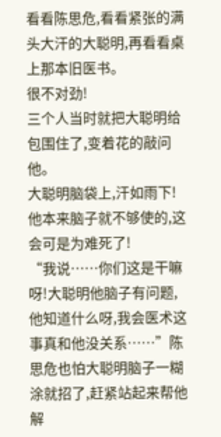看看陈思危,看看紧张的满头大汗的大聪明,再看看桌上那本旧医书。
很不对劲!
三个人当时就把大聪明给包围住了,变着花的敲问他。
大聪明脑袋上,汗如雨下!
他本来脑子就不够使的,这会可是为难死了!
“我说……你们这是干嘛呀!大聪明他脑子有问题,他知道什么呀,我会医术这事真和他没关系……”陈思危也怕大聪明脑子一糊涂就招了,赶紧站起来帮他解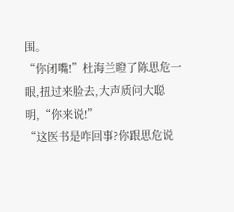围。
“你闭嘴!”杜海兰瞪了陈思危一眼,扭过来脸去,大声质问大聪明,“你来说!”
“这医书是咋回事?你跟思危说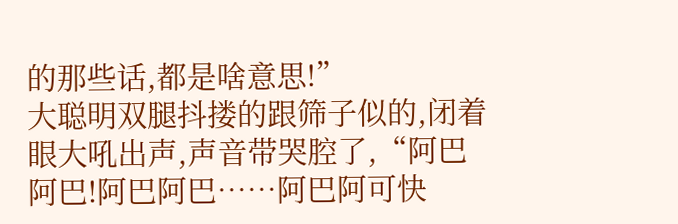的那些话,都是啥意思!”
大聪明双腿抖搂的跟筛子似的,闭着眼大吼出声,声音带哭腔了,“阿巴阿巴!阿巴阿巴……阿巴阿可快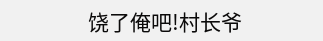饶了俺吧!村长爷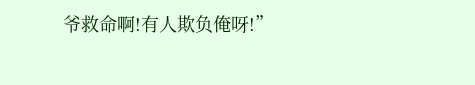爷救命啊!有人欺负俺呀!”